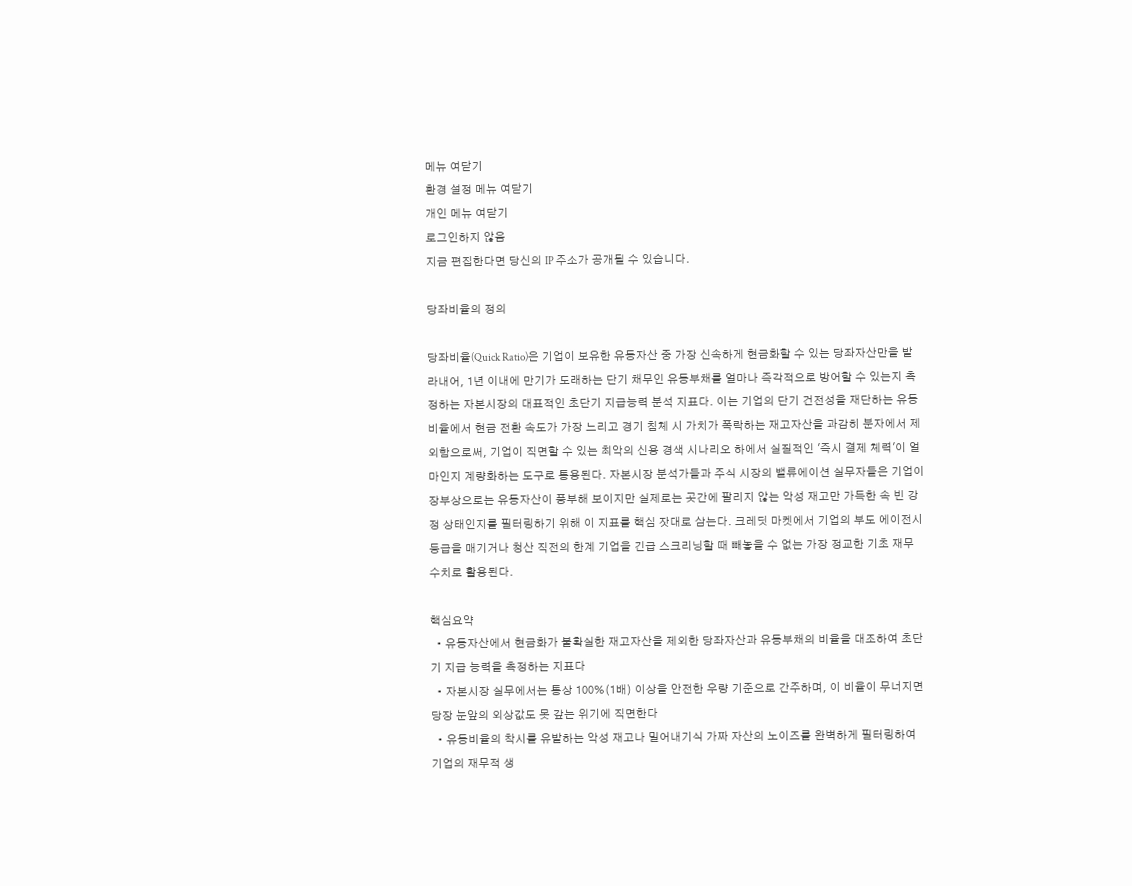메뉴 여닫기
환경 설정 메뉴 여닫기
개인 메뉴 여닫기
로그인하지 않음
지금 편집한다면 당신의 IP 주소가 공개될 수 있습니다.

당좌비율의 정의

당좌비율(Quick Ratio)은 기업이 보유한 유동자산 중 가장 신속하게 현금화할 수 있는 당좌자산만을 발라내어, 1년 이내에 만기가 도래하는 단기 채무인 유동부채를 얼마나 즉각적으로 방어할 수 있는지 측정하는 자본시장의 대표적인 초단기 지급능력 분석 지표다. 이는 기업의 단기 건전성을 재단하는 유동비율에서 현금 전환 속도가 가장 느리고 경기 침체 시 가치가 폭락하는 재고자산을 과감히 분자에서 제외함으로써, 기업이 직면할 수 있는 최악의 신용 경색 시나리오 하에서 실질적인 '즉시 결제 체력'이 얼마인지 계량화하는 도구로 통용된다. 자본시장 분석가들과 주식 시장의 밸류에이션 실무자들은 기업이 장부상으로는 유동자산이 풍부해 보이지만 실제로는 곳간에 팔리지 않는 악성 재고만 가득한 속 빈 강정 상태인지를 필터링하기 위해 이 지표를 핵심 잣대로 삼는다. 크레딧 마켓에서 기업의 부도 에이전시 등급을 매기거나 청산 직전의 한계 기업을 긴급 스크리닝할 때 빼놓을 수 없는 가장 정교한 기초 재무 수치로 활용된다.

핵심요약
  • 유동자산에서 현금화가 불확실한 재고자산을 제외한 당좌자산과 유동부채의 비율을 대조하여 초단기 지급 능력을 측정하는 지표다
  • 자본시장 실무에서는 통상 100%(1배) 이상을 안전한 우량 기준으로 간주하며, 이 비율이 무너지면 당장 눈앞의 외상값도 못 갚는 위기에 직면한다
  • 유동비율의 착시를 유발하는 악성 재고나 밀어내기식 가짜 자산의 노이즈를 완벽하게 필터링하여 기업의 재무적 생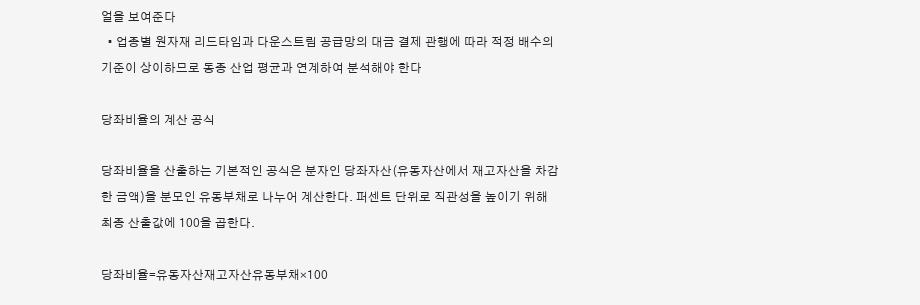얼을 보여준다
  • 업종별 원자재 리드타임과 다운스트림 공급망의 대금 결제 관행에 따라 적정 배수의 기준이 상이하므로 동종 산업 평균과 연계하여 분석해야 한다

당좌비율의 계산 공식

당좌비율을 산출하는 기본적인 공식은 분자인 당좌자산(유동자산에서 재고자산을 차감한 금액)을 분모인 유동부채로 나누어 계산한다. 퍼센트 단위로 직관성을 높이기 위해 최종 산출값에 100을 곱한다.

당좌비율=유동자산재고자산유동부채×100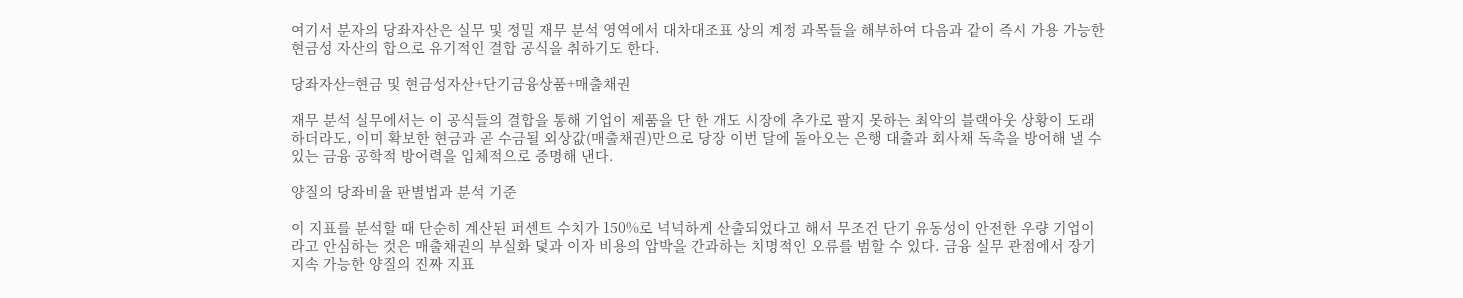여기서 분자의 당좌자산은 실무 및 정밀 재무 분석 영역에서 대차대조표 상의 계정 과목들을 해부하여 다음과 같이 즉시 가용 가능한 현금성 자산의 합으로 유기적인 결합 공식을 취하기도 한다.

당좌자산=현금 및 현금성자산+단기금융상품+매출채권

재무 분석 실무에서는 이 공식들의 결합을 통해 기업이 제품을 단 한 개도 시장에 추가로 팔지 못하는 최악의 블랙아웃 상황이 도래하더라도, 이미 확보한 현금과 곧 수금될 외상값(매출채권)만으로 당장 이번 달에 돌아오는 은행 대출과 회사채 독촉을 방어해 낼 수 있는 금융 공학적 방어력을 입체적으로 증명해 낸다.

양질의 당좌비율 판별법과 분석 기준

이 지표를 분석할 때 단순히 계산된 퍼센트 수치가 150%로 넉넉하게 산출되었다고 해서 무조건 단기 유동성이 안전한 우량 기업이라고 안심하는 것은 매출채권의 부실화 덫과 이자 비용의 압박을 간과하는 치명적인 오류를 범할 수 있다. 금융 실무 관점에서 장기 지속 가능한 양질의 진짜 지표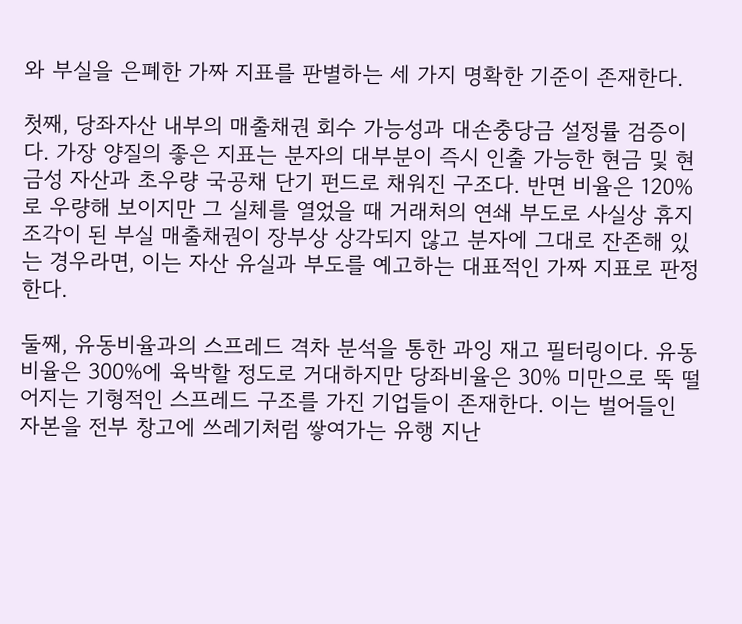와 부실을 은폐한 가짜 지표를 판별하는 세 가지 명확한 기준이 존재한다.

첫째, 당좌자산 내부의 매출채권 회수 가능성과 대손충당금 설정률 검증이다. 가장 양질의 좋은 지표는 분자의 대부분이 즉시 인출 가능한 현금 및 현금성 자산과 초우량 국공채 단기 펀드로 채워진 구조다. 반면 비율은 120%로 우량해 보이지만 그 실체를 열었을 때 거래처의 연쇄 부도로 사실상 휴지조각이 된 부실 매출채권이 장부상 상각되지 않고 분자에 그대로 잔존해 있는 경우라면, 이는 자산 유실과 부도를 예고하는 대표적인 가짜 지표로 판정한다.

둘째, 유동비율과의 스프레드 격차 분석을 통한 과잉 재고 필터링이다. 유동비율은 300%에 육박할 정도로 거대하지만 당좌비율은 30% 미만으로 뚝 떨어지는 기형적인 스프레드 구조를 가진 기업들이 존재한다. 이는 벌어들인 자본을 전부 창고에 쓰레기처럼 쌓여가는 유행 지난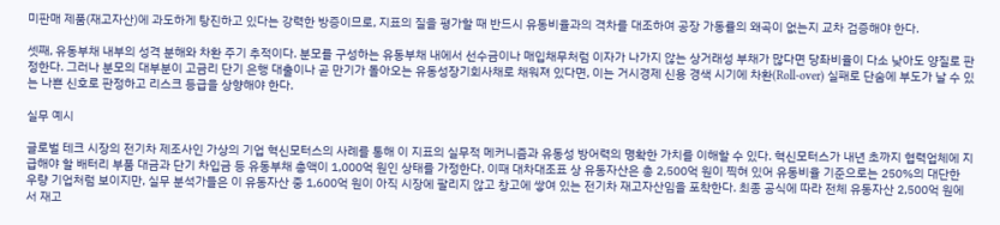미판매 제품(재고자산)에 과도하게 탕진하고 있다는 강력한 방증이므로, 지표의 질을 평가할 때 반드시 유동비율과의 격차를 대조하여 공장 가동률의 왜곡이 없는지 교차 검증해야 한다.

셋째, 유동부채 내부의 성격 분해와 차환 주기 추적이다. 분모를 구성하는 유동부채 내에서 선수금이나 매입채무처럼 이자가 나가지 않는 상거래성 부채가 많다면 당좌비율이 다소 낮아도 양질로 판정한다. 그러나 분모의 대부분이 고금리 단기 은행 대출이나 곧 만기가 돌아오는 유동성장기회사채로 채워져 있다면, 이는 거시경제 신용 경색 시기에 차환(Roll-over) 실패로 단숨에 부도가 날 수 있는 나쁜 신호로 판정하고 리스크 등급을 상향해야 한다.

실무 예시

글로벌 테크 시장의 전기차 제조사인 가상의 기업 혁신모터스의 사례를 통해 이 지표의 실무적 메커니즘과 유동성 방어력의 명확한 가치를 이해할 수 있다. 혁신모터스가 내년 초까지 협력업체에 지급해야 할 배터리 부품 대금과 단기 차입금 등 유동부채 총액이 1,000억 원인 상태를 가정한다. 이때 대차대조표 상 유동자산은 총 2,500억 원이 찍혀 있어 유동비율 기준으로는 250%의 대단한 우량 기업처럼 보이지만, 실무 분석가들은 이 유동자산 중 1,600억 원이 아직 시장에 팔리지 않고 창고에 쌓여 있는 전기차 재고자산임을 포착한다. 최종 공식에 따라 전체 유동자산 2,500억 원에서 재고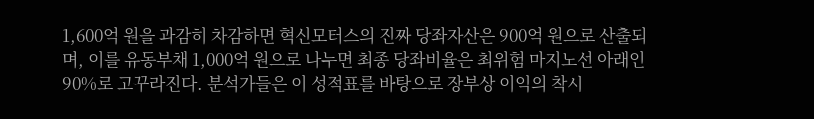1,600억 원을 과감히 차감하면 혁신모터스의 진짜 당좌자산은 900억 원으로 산출되며, 이를 유동부채 1,000억 원으로 나누면 최종 당좌비율은 최위험 마지노선 아래인 90%로 고꾸라진다. 분석가들은 이 성적표를 바탕으로 장부상 이익의 착시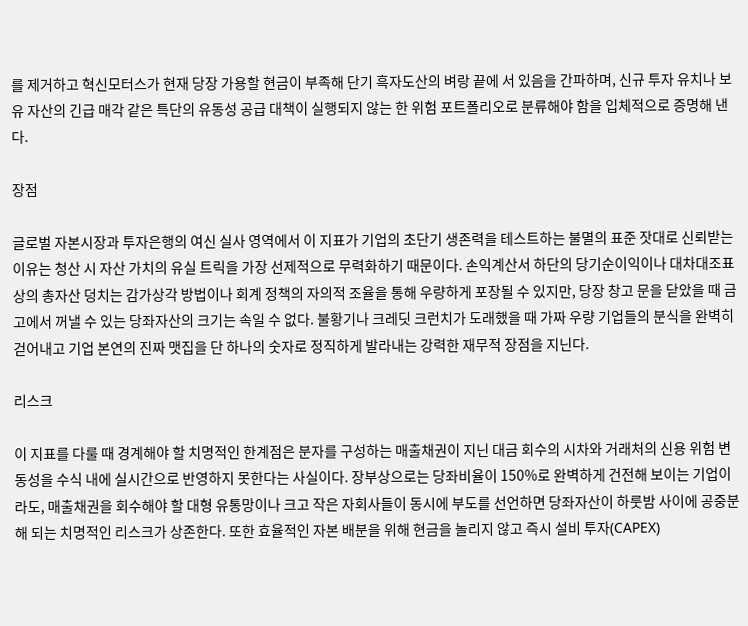를 제거하고 혁신모터스가 현재 당장 가용할 현금이 부족해 단기 흑자도산의 벼랑 끝에 서 있음을 간파하며, 신규 투자 유치나 보유 자산의 긴급 매각 같은 특단의 유동성 공급 대책이 실행되지 않는 한 위험 포트폴리오로 분류해야 함을 입체적으로 증명해 낸다.

장점

글로벌 자본시장과 투자은행의 여신 실사 영역에서 이 지표가 기업의 초단기 생존력을 테스트하는 불멸의 표준 잣대로 신뢰받는 이유는 청산 시 자산 가치의 유실 트릭을 가장 선제적으로 무력화하기 때문이다. 손익계산서 하단의 당기순이익이나 대차대조표 상의 총자산 덩치는 감가상각 방법이나 회계 정책의 자의적 조율을 통해 우량하게 포장될 수 있지만, 당장 창고 문을 닫았을 때 금고에서 꺼낼 수 있는 당좌자산의 크기는 속일 수 없다. 불황기나 크레딧 크런치가 도래했을 때 가짜 우량 기업들의 분식을 완벽히 걷어내고 기업 본연의 진짜 맷집을 단 하나의 숫자로 정직하게 발라내는 강력한 재무적 장점을 지닌다.

리스크

이 지표를 다룰 때 경계해야 할 치명적인 한계점은 분자를 구성하는 매출채권이 지닌 대금 회수의 시차와 거래처의 신용 위험 변동성을 수식 내에 실시간으로 반영하지 못한다는 사실이다. 장부상으로는 당좌비율이 150%로 완벽하게 건전해 보이는 기업이라도, 매출채권을 회수해야 할 대형 유통망이나 크고 작은 자회사들이 동시에 부도를 선언하면 당좌자산이 하룻밤 사이에 공중분해 되는 치명적인 리스크가 상존한다. 또한 효율적인 자본 배분을 위해 현금을 놀리지 않고 즉시 설비 투자(CAPEX)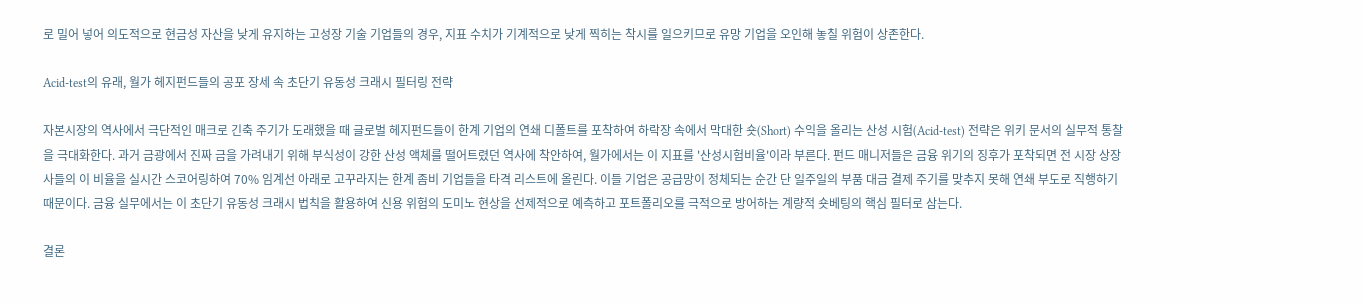로 밀어 넣어 의도적으로 현금성 자산을 낮게 유지하는 고성장 기술 기업들의 경우, 지표 수치가 기계적으로 낮게 찍히는 착시를 일으키므로 유망 기업을 오인해 놓칠 위험이 상존한다.

Acid-test의 유래, 월가 헤지펀드들의 공포 장세 속 초단기 유동성 크래시 필터링 전략

자본시장의 역사에서 극단적인 매크로 긴축 주기가 도래했을 때 글로벌 헤지펀드들이 한계 기업의 연쇄 디폴트를 포착하여 하락장 속에서 막대한 숏(Short) 수익을 올리는 산성 시험(Acid-test) 전략은 위키 문서의 실무적 통찰을 극대화한다. 과거 금광에서 진짜 금을 가려내기 위해 부식성이 강한 산성 액체를 떨어트렸던 역사에 착안하여, 월가에서는 이 지표를 '산성시험비율'이라 부른다. 펀드 매니저들은 금융 위기의 징후가 포착되면 전 시장 상장사들의 이 비율을 실시간 스코어링하여 70% 임계선 아래로 고꾸라지는 한계 좀비 기업들을 타격 리스트에 올린다. 이들 기업은 공급망이 정체되는 순간 단 일주일의 부품 대금 결제 주기를 맞추지 못해 연쇄 부도로 직행하기 때문이다. 금융 실무에서는 이 초단기 유동성 크래시 법칙을 활용하여 신용 위험의 도미노 현상을 선제적으로 예측하고 포트폴리오를 극적으로 방어하는 계량적 숏베팅의 핵심 필터로 삼는다.

결론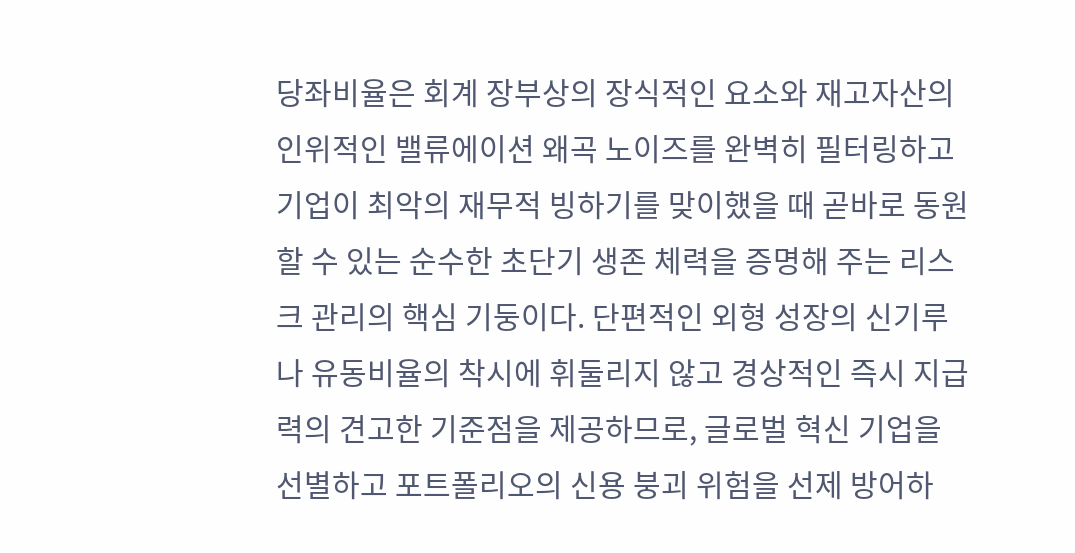당좌비율은 회계 장부상의 장식적인 요소와 재고자산의 인위적인 밸류에이션 왜곡 노이즈를 완벽히 필터링하고 기업이 최악의 재무적 빙하기를 맞이했을 때 곧바로 동원할 수 있는 순수한 초단기 생존 체력을 증명해 주는 리스크 관리의 핵심 기둥이다. 단편적인 외형 성장의 신기루나 유동비율의 착시에 휘둘리지 않고 경상적인 즉시 지급력의 견고한 기준점을 제공하므로, 글로벌 혁신 기업을 선별하고 포트폴리오의 신용 붕괴 위험을 선제 방어하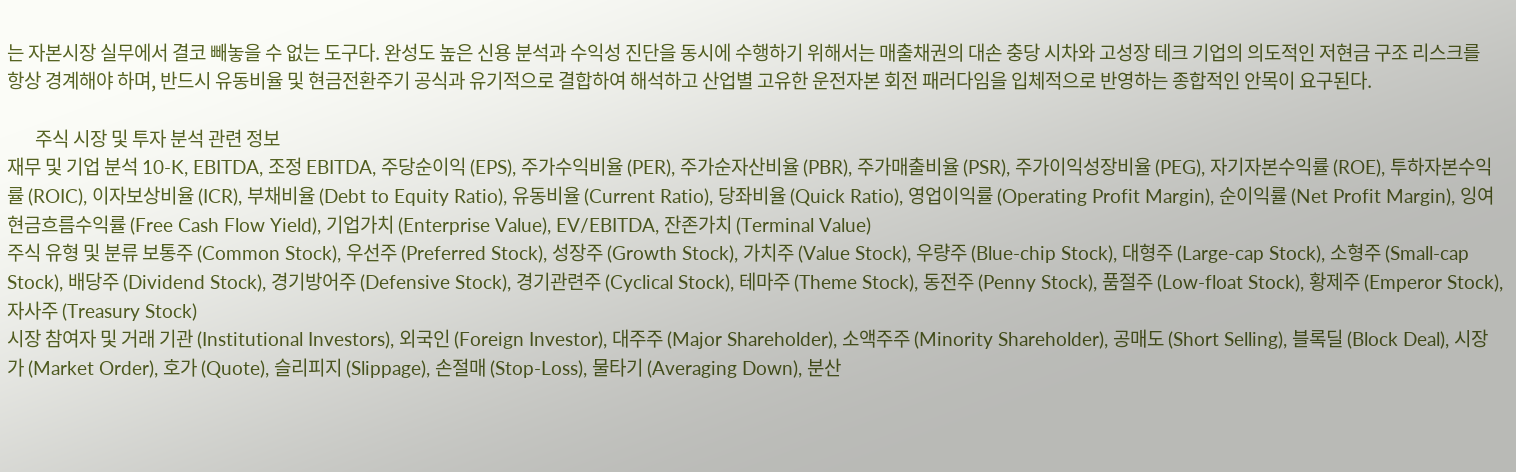는 자본시장 실무에서 결코 빼놓을 수 없는 도구다. 완성도 높은 신용 분석과 수익성 진단을 동시에 수행하기 위해서는 매출채권의 대손 충당 시차와 고성장 테크 기업의 의도적인 저현금 구조 리스크를 항상 경계해야 하며, 반드시 유동비율 및 현금전환주기 공식과 유기적으로 결합하여 해석하고 산업별 고유한 운전자본 회전 패러다임을 입체적으로 반영하는 종합적인 안목이 요구된다.

       주식 시장 및 투자 분석 관련 정보
재무 및 기업 분석 10-K, EBITDA, 조정 EBITDA, 주당순이익 (EPS), 주가수익비율 (PER), 주가순자산비율 (PBR), 주가매출비율 (PSR), 주가이익성장비율 (PEG), 자기자본수익률 (ROE), 투하자본수익률 (ROIC), 이자보상비율 (ICR), 부채비율 (Debt to Equity Ratio), 유동비율 (Current Ratio), 당좌비율 (Quick Ratio), 영업이익률 (Operating Profit Margin), 순이익률 (Net Profit Margin), 잉여현금흐름수익률 (Free Cash Flow Yield), 기업가치 (Enterprise Value), EV/EBITDA, 잔존가치 (Terminal Value)
주식 유형 및 분류 보통주 (Common Stock), 우선주 (Preferred Stock), 성장주 (Growth Stock), 가치주 (Value Stock), 우량주 (Blue-chip Stock), 대형주 (Large-cap Stock), 소형주 (Small-cap Stock), 배당주 (Dividend Stock), 경기방어주 (Defensive Stock), 경기관련주 (Cyclical Stock), 테마주 (Theme Stock), 동전주 (Penny Stock), 품절주 (Low-float Stock), 황제주 (Emperor Stock), 자사주 (Treasury Stock)
시장 참여자 및 거래 기관 (Institutional Investors), 외국인 (Foreign Investor), 대주주 (Major Shareholder), 소액주주 (Minority Shareholder), 공매도 (Short Selling), 블록딜 (Block Deal), 시장가 (Market Order), 호가 (Quote), 슬리피지 (Slippage), 손절매 (Stop-Loss), 물타기 (Averaging Down), 분산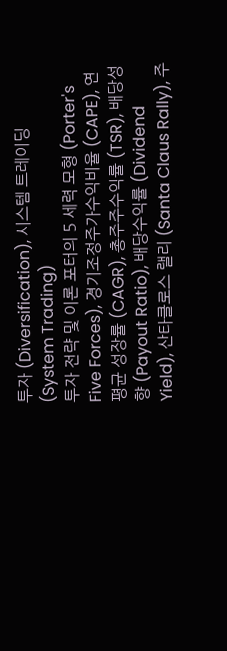투자 (Diversification), 시스템 트레이딩 (System Trading)
투자 전략 및 이론 포터의 5 세력 모형 (Porter's Five Forces), 경기조정주가수익비율 (CAPE), 연평균 성장률 (CAGR), 총주주수익률 (TSR), 배당성향 (Payout Ratio), 배당수익률 (Dividend Yield), 산타클로스 랠리 (Santa Claus Rally), 주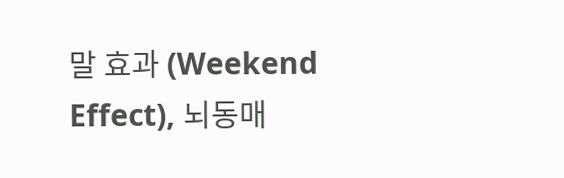말 효과 (Weekend Effect), 뇌동매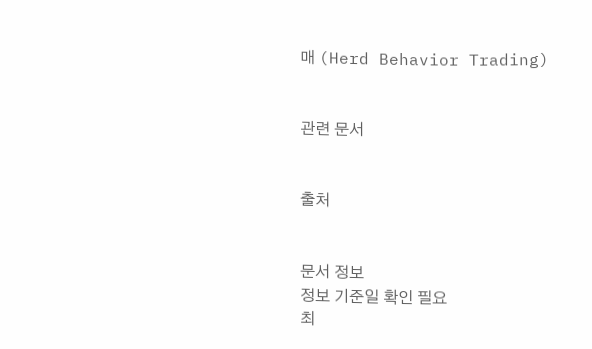매 (Herd Behavior Trading)


관련 문서


출처


문서 정보
정보 기준일 확인 필요
최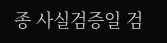종 사실검증일 검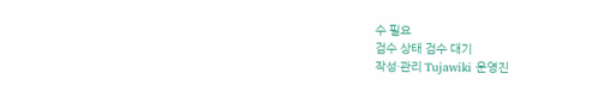수 필요
검수 상태 검수 대기
작성·관리 Tujawiki 운영진